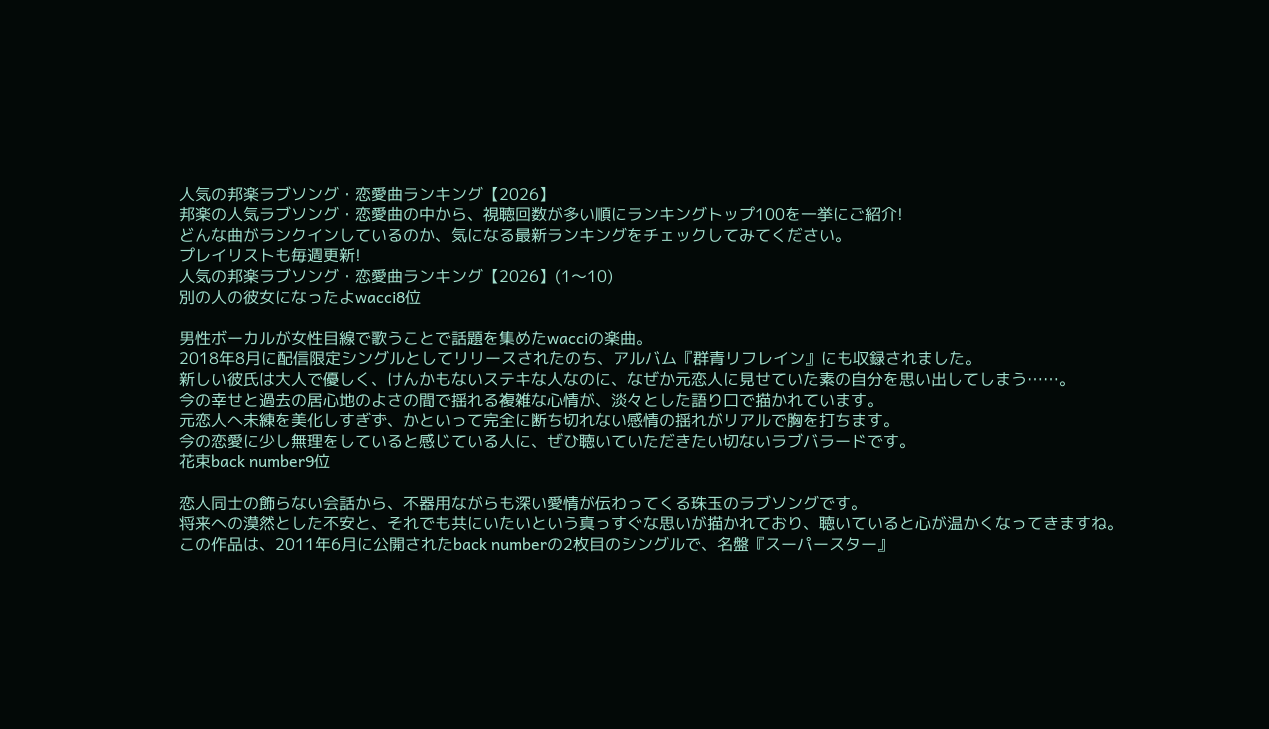人気の邦楽ラブソング・恋愛曲ランキング【2026】
邦楽の人気ラブソング・恋愛曲の中から、視聴回数が多い順にランキングトップ100を一挙にご紹介!
どんな曲がランクインしているのか、気になる最新ランキングをチェックしてみてください。
プレイリストも毎週更新!
人気の邦楽ラブソング・恋愛曲ランキング【2026】(1〜10)
別の人の彼女になったよwacci8位

男性ボーカルが女性目線で歌うことで話題を集めたwacciの楽曲。
2018年8月に配信限定シングルとしてリリースされたのち、アルバム『群青リフレイン』にも収録されました。
新しい彼氏は大人で優しく、けんかもないステキな人なのに、なぜか元恋人に見せていた素の自分を思い出してしまう……。
今の幸せと過去の居心地のよさの間で揺れる複雑な心情が、淡々とした語り口で描かれています。
元恋人へ未練を美化しすぎず、かといって完全に断ち切れない感情の揺れがリアルで胸を打ちます。
今の恋愛に少し無理をしていると感じている人に、ぜひ聴いていただきたい切ないラブバラードです。
花束back number9位

恋人同士の飾らない会話から、不器用ながらも深い愛情が伝わってくる珠玉のラブソングです。
将来への漠然とした不安と、それでも共にいたいという真っすぐな思いが描かれており、聴いていると心が温かくなってきますね。
この作品は、2011年6月に公開されたback numberの2枚目のシングルで、名盤『スーパースター』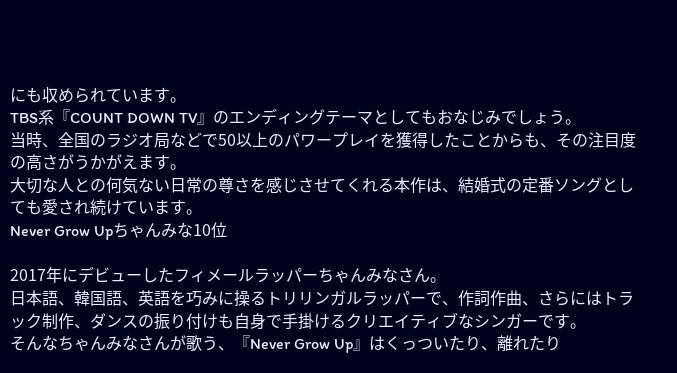にも収められています。
TBS系『COUNT DOWN TV』のエンディングテーマとしてもおなじみでしょう。
当時、全国のラジオ局などで50以上のパワープレイを獲得したことからも、その注目度の高さがうかがえます。
大切な人との何気ない日常の尊さを感じさせてくれる本作は、結婚式の定番ソングとしても愛され続けています。
Never Grow Upちゃんみな10位

2017年にデビューしたフィメールラッパーちゃんみなさん。
日本語、韓国語、英語を巧みに操るトリリンガルラッパーで、作詞作曲、さらにはトラック制作、ダンスの振り付けも自身で手掛けるクリエイティブなシンガーです。
そんなちゃんみなさんが歌う、『Never Grow Up』はくっついたり、離れたり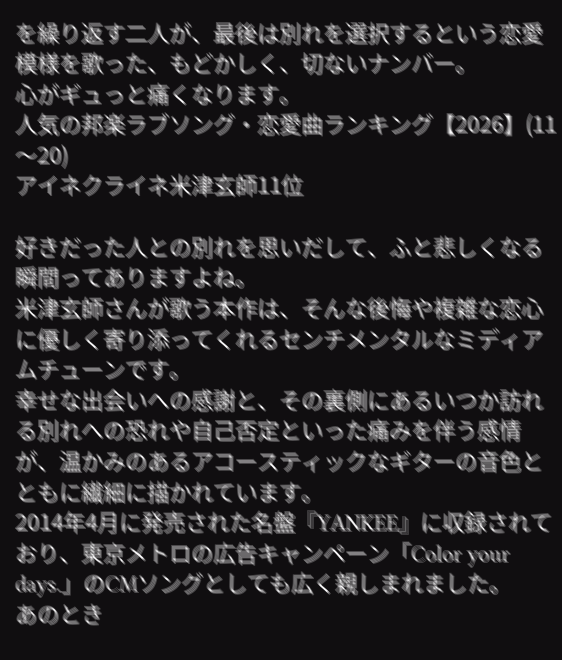を繰り返す二人が、最後は別れを選択するという恋愛模様を歌った、もどかしく、切ないナンバー。
心がギュっと痛くなります。
人気の邦楽ラブソング・恋愛曲ランキング【2026】(11〜20)
アイネクライネ米津玄師11位

好きだった人との別れを思いだして、ふと悲しくなる瞬間ってありますよね。
米津玄師さんが歌う本作は、そんな後悔や複雑な恋心に優しく寄り添ってくれるセンチメンタルなミディアムチューンです。
幸せな出会いへの感謝と、その裏側にあるいつか訪れる別れへの恐れや自己否定といった痛みを伴う感情が、温かみのあるアコースティックなギターの音色とともに繊細に描かれています。
2014年4月に発売された名盤『YANKEE』に収録されており、東京メトロの広告キャンペーン「Color your days.」のCMソングとしても広く親しまれました。
あのとき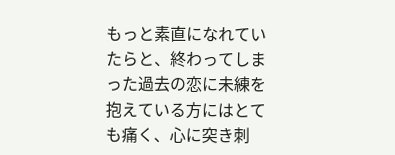もっと素直になれていたらと、終わってしまった過去の恋に未練を抱えている方にはとても痛く、心に突き刺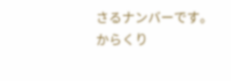さるナンバーです。
からくり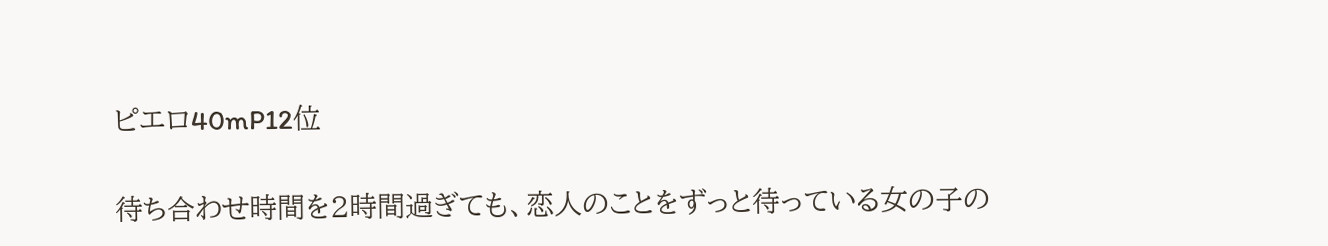ピエロ40mP12位

待ち合わせ時間を2時間過ぎても、恋人のことをずっと待っている女の子の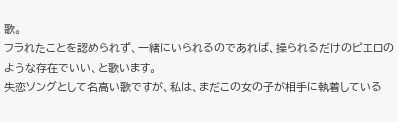歌。
フラれたことを認められず、一緒にいられるのであれば、操られるだけのピエロのような存在でいい、と歌います。
失恋ソングとして名高い歌ですが、私は、まだこの女の子が相手に執着している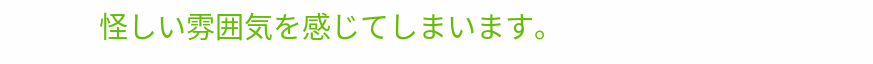怪しい雰囲気を感じてしまいます。